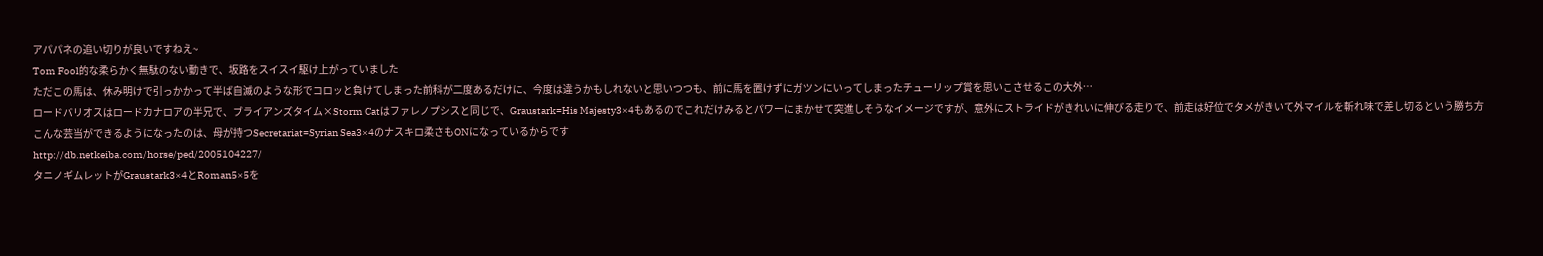アパパネの追い切りが良いですねえ~
Tom Fool的な柔らかく無駄のない動きで、坂路をスイスイ駆け上がっていました
ただこの馬は、休み明けで引っかかって半ば自滅のような形でコロッと負けてしまった前科が二度あるだけに、今度は違うかもしれないと思いつつも、前に馬を置けずにガツンにいってしまったチューリップ賞を思いこさせるこの大外…
ロードバリオスはロードカナロアの半兄で、ブライアンズタイム×Storm Catはファレノプシスと同じで、Graustark=His Majesty3×4もあるのでこれだけみるとパワーにまかせて突進しそうなイメージですが、意外にストライドがきれいに伸びる走りで、前走は好位でタメがきいて外マイルを斬れ味で差し切るという勝ち方
こんな芸当ができるようになったのは、母が持つSecretariat=Syrian Sea3×4のナスキロ柔さもONになっているからです
http://db.netkeiba.com/horse/ped/2005104227/
タニノギムレットがGraustark3×4とRoman5×5を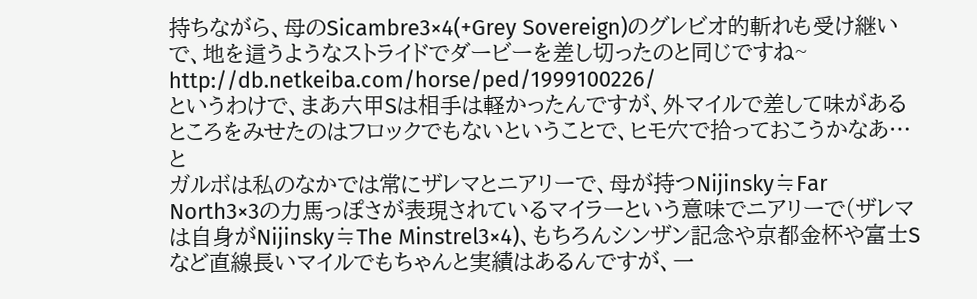持ちながら、母のSicambre3×4(+Grey Sovereign)のグレビオ的斬れも受け継いで、地を這うようなストライドでダービーを差し切ったのと同じですね~
http://db.netkeiba.com/horse/ped/1999100226/
というわけで、まあ六甲Sは相手は軽かったんですが、外マイルで差して味があるところをみせたのはフロックでもないということで、ヒモ穴で拾っておこうかなあ…と
ガルボは私のなかでは常にザレマとニアリーで、母が持つNijinsky≒Far North3×3の力馬っぽさが表現されているマイラーという意味でニアリーで(ザレマは自身がNijinsky≒The Minstrel3×4)、もちろんシンザン記念や京都金杯や富士Sなど直線長いマイルでもちゃんと実績はあるんですが、一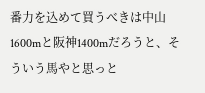番力を込めて買うべきは中山1600mと阪神1400mだろうと、そういう馬やと思っと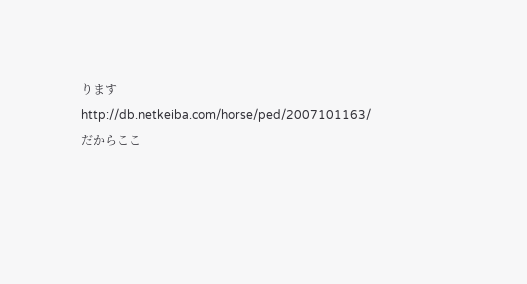ります
http://db.netkeiba.com/horse/ped/2007101163/
だからここ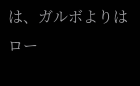は、ガルボよりはロー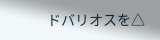ドバリオスを△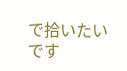で拾いたいです